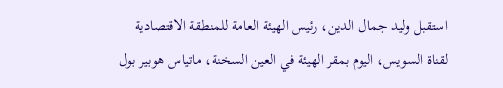استقبل وليد جمال الدين، رئيس الهيئة العامة للمنطقة الاقتصادية لقناة السويس، اليوم بمقر الهيئة في العين السخنة، ماتياس هوبير بول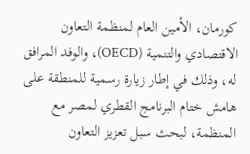كورمان، الأمين العام لمنظمة التعاون الاقتصادي والتنمية (OECD)، والوفد المرافق له، وذلك في إطار زيارة رسمية للمنطقة على هامش ختام البرنامج القطري لمصر مع المنظمة، لبحث سبل تعزيز التعاون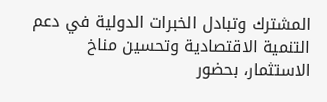المشترك وتبادل الخبرات الدولية في دعم التنمية الاقتصادية وتحسين مناخ الاستثمار، بحضور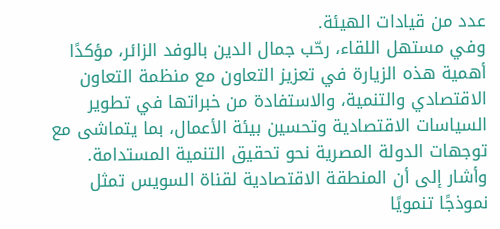عدد من قيادات الهيئة.
وفي مستهل اللقاء، رحّب جمال الدين بالوفد الزائر، مؤكدًا أهمية هذه الزيارة في تعزيز التعاون مع منظمة التعاون الاقتصادي والتنمية، والاستفادة من خبراتها في تطوير السياسات الاقتصادية وتحسين بيئة الأعمال، بما يتماشى مع توجهات الدولة المصرية نحو تحقيق التنمية المستدامة.
وأشار إلى أن المنطقة الاقتصادية لقناة السويس تمثل نموذجًا تنمويًا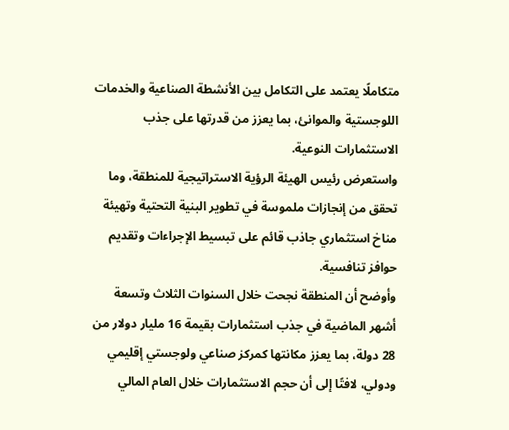متكاملًا يعتمد على التكامل بين الأنشطة الصناعية والخدمات اللوجستية والموانئ، بما يعزز من قدرتها على جذب الاستثمارات النوعية.
واستعرض رئيس الهيئة الرؤية الاستراتيجية للمنطقة، وما تحقق من إنجازات ملموسة في تطوير البنية التحتية وتهيئة مناخ استثماري جاذب قائم على تبسيط الإجراءات وتقديم حوافز تنافسية.
وأوضح أن المنطقة نجحت خلال السنوات الثلاث وتسعة أشهر الماضية في جذب استثمارات بقيمة 16 مليار دولار من 28 دولة، بما يعزز مكانتها كمركز صناعي ولوجستي إقليمي ودولي، لافتًا إلى أن حجم الاستثمارات خلال العام المالي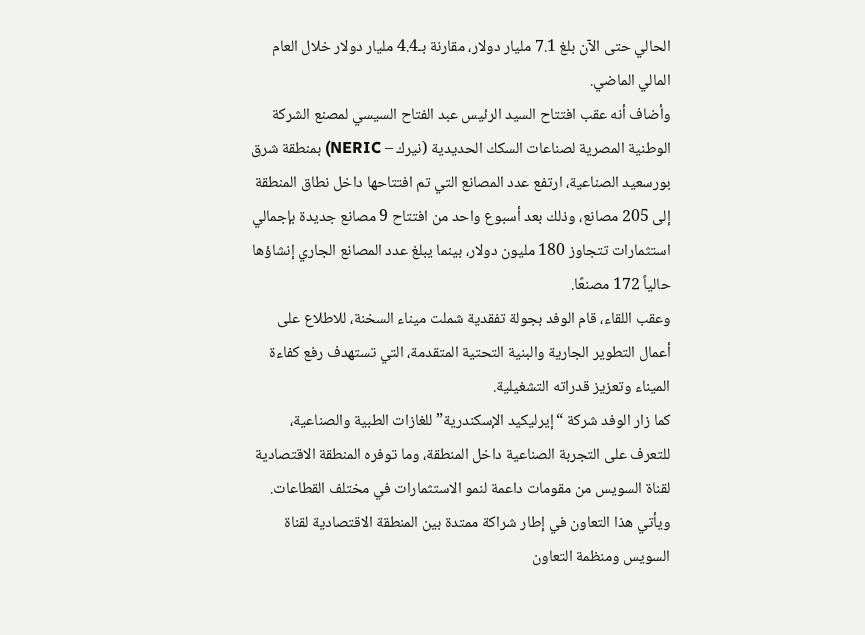الحالي حتى الآن بلغ 7.1 مليار دولار، مقارنة بـ4.4 مليار دولار خلال العام المالي الماضي.
وأضاف أنه عقب افتتاح السيد الرئيس عبد الفتاح السيسي لمصنع الشركة الوطنية المصرية لصناعات السكك الحديدية (نيرك – NERIC) بمنطقة شرق بورسعيد الصناعية، ارتفع عدد المصانع التي تم افتتاحها داخل نطاق المنطقة إلى 205 مصانع، وذلك بعد أسبوع واحد من افتتاح 9 مصانع جديدة بإجمالي استثمارات تتجاوز 180 مليون دولار، بينما يبلغ عدد المصانع الجاري إنشاؤها حالياً 172 مصنعًا.
وعقب اللقاء، قام الوفد بجولة تفقدية شملت ميناء السخنة، للاطلاع على أعمال التطوير الجارية والبنية التحتية المتقدمة، التي تستهدف رفع كفاءة الميناء وتعزيز قدراته التشغيلية.
كما زار الوفد شركة “إيرليكيد الإسكندرية” للغازات الطبية والصناعية، للتعرف على التجربة الصناعية داخل المنطقة، وما توفره المنطقة الاقتصادية لقناة السويس من مقومات داعمة لنمو الاستثمارات في مختلف القطاعات.
ويأتي هذا التعاون في إطار شراكة ممتدة بين المنطقة الاقتصادية لقناة السويس ومنظمة التعاون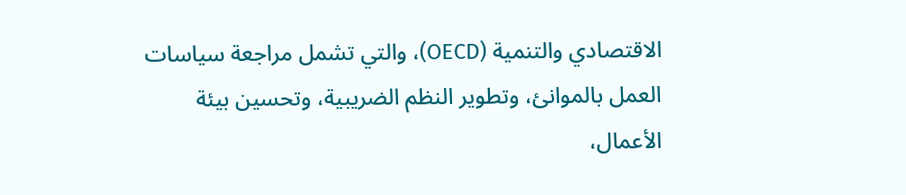الاقتصادي والتنمية (OECD)، والتي تشمل مراجعة سياسات العمل بالموانئ، وتطوير النظم الضريبية، وتحسين بيئة الأعمال،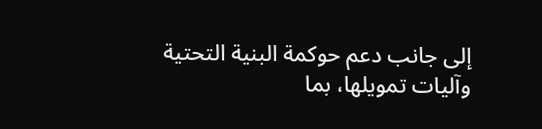إلى جانب دعم حوكمة البنية التحتية وآليات تمويلها، بما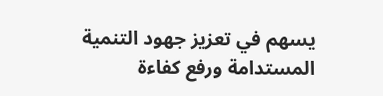يسهم في تعزيز جهود التنمية المستدامة ورفع كفاءة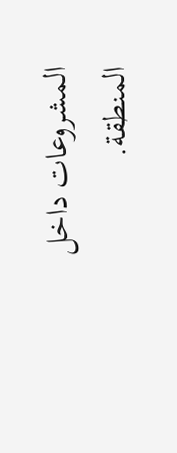المشروعات داخل المنطقة.